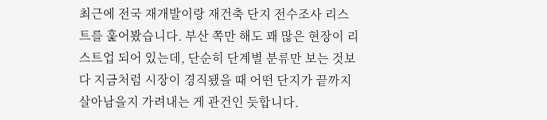최근에 전국 재개발이랑 재건축 단지 전수조사 리스트를 훑어봤습니다. 부산 쪽만 해도 꽤 많은 현장이 리스트업 되어 있는데, 단순히 단계별 분류만 보는 것보다 지금처럼 시장이 경직됐을 때 어떤 단지가 끝까지 살아남을지 가려내는 게 관건인 듯합니다.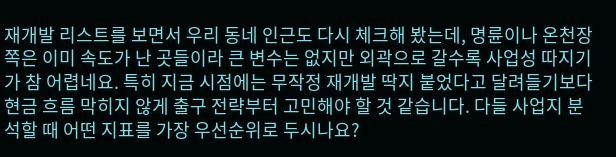재개발 리스트를 보면서 우리 동네 인근도 다시 체크해 봤는데, 명륜이나 온천장 쪽은 이미 속도가 난 곳들이라 큰 변수는 없지만 외곽으로 갈수록 사업성 따지기가 참 어렵네요. 특히 지금 시점에는 무작정 재개발 딱지 붙었다고 달려들기보다 현금 흐름 막히지 않게 출구 전략부터 고민해야 할 것 같습니다. 다들 사업지 분석할 때 어떤 지표를 가장 우선순위로 두시나요?